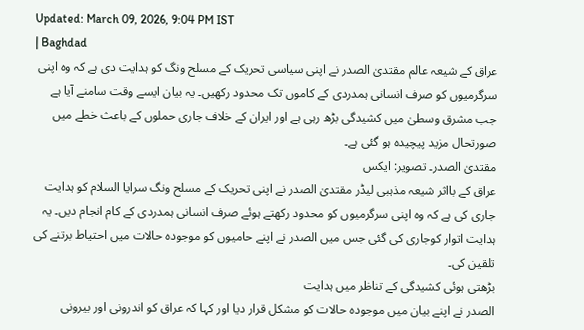Updated: March 09, 2026, 9:04 PM IST
| Baghdad
عراق کے شیعہ عالم مقتدیٰ الصدر نے اپنی سیاسی تحریک کے مسلح ونگ کو ہدایت دی ہے کہ وہ اپنی سرگرمیوں کو صرف انسانی ہمدردی کے کاموں تک محدود رکھیں۔ یہ بیان ایسے وقت سامنے آیا ہے جب مشرق وسطیٰ میں کشیدگی بڑھ رہی ہے اور ایران کے خلاف جاری حملوں کے باعث خطے میں صورتحال مزید پیچیدہ ہو گئی ہے۔
مقتدیٰ الصدر۔ تصویر: ایکس
عراق کے بااثر شیعہ مذہبی لیڈر مقتدیٰ الصدر نے اپنی تحریک کے مسلح ونگ سرایا السلام کو ہدایت جاری کی ہے کہ وہ اپنی سرگرمیوں کو محدود رکھتے ہوئے صرف انسانی ہمدردی کے کام انجام دیں۔ یہ ہدایت اتوار کوجاری کی گئی جس میں الصدر نے اپنے حامیوں کو موجودہ حالات میں احتیاط برتنے کی تلقین کی۔
بڑھتی ہوئی کشیدگی کے تناظر میں ہدایت
الصدر نے اپنے بیان میں موجودہ حالات کو مشکل قرار دیا اور کہا کہ عراق کو اندرونی اور بیرونی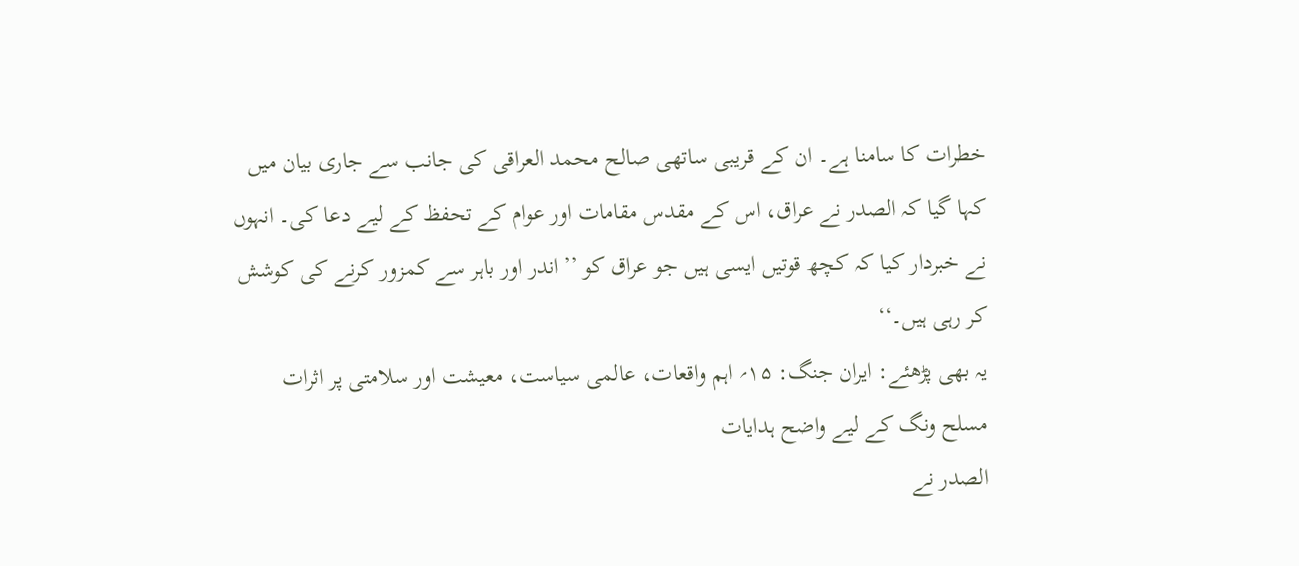خطرات کا سامنا ہے۔ ان کے قریبی ساتھی صالح محمد العراقی کی جانب سے جاری بیان میں کہا گیا کہ الصدر نے عراق، اس کے مقدس مقامات اور عوام کے تحفظ کے لیے دعا کی۔ انہوں نے خبردار کیا کہ کچھ قوتیں ایسی ہیں جو عراق کو ’’اندر اور باہر سے کمزور کرنے کی کوشش کر رہی ہیں۔‘‘
یہ بھی پڑھئے: ایران جنگ: ۱۵؍ اہم واقعات، عالمی سیاست، معیشت اور سلامتی پر اثرات
مسلح ونگ کے لیے واضح ہدایات
الصدر نے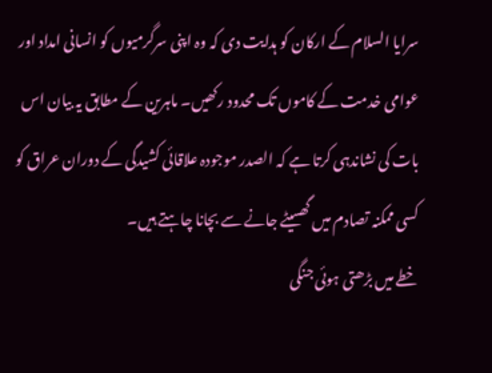سرایا السلام کے ارکان کو ہدایت دی کہ وہ اپنی سرگرمیوں کو انسانی امداد اور عوامی خدمت کے کاموں تک محدود رکھیں۔ ماہرین کے مطابق یہ بیان اس بات کی نشاندہی کرتا ہے کہ الصدر موجودہ علاقائی کشیدگی کے دوران عراق کو کسی ممکنہ تصادم میں گھسیٹے جانے سے بچانا چاہتے ہیں۔
خطے میں بڑھتی ہوئی جنگی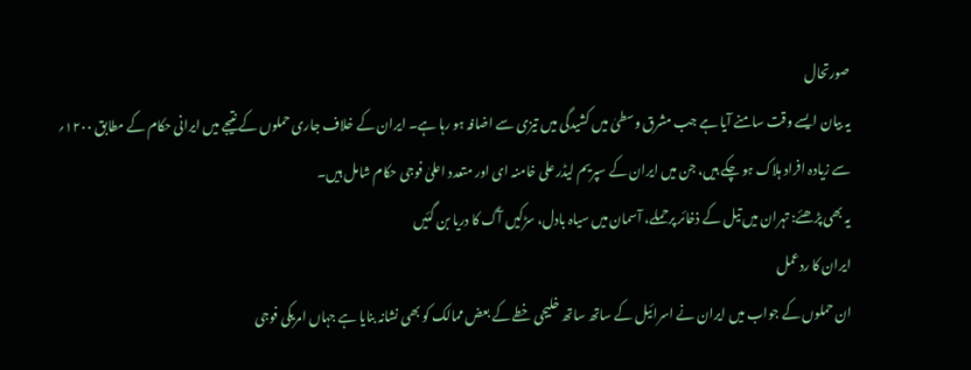صورتحال
یہ بیان ایسے وقت سامنے آیا ہے جب مشرق وسطیٰ میں کشیدگی میں تیزی سے اضافہ ہو رہا ہے۔ ایران کے خلاف جاری حملوں کے نتیجے میں ایرانی حکام کے مطابق ۱۲۰۰؍ سے زیادہ افراد ہلاک ہو چکے ہیں، جن میں ایران کے سپریم لیڈر علی خامنہ ای اور متعدد اعلیٰ فوجی حکام شامل ہیں۔
یہ بھی پڑھئے: تہران میں تیل کے ذخائر پرحملے، آسمان میں سیاہ بادل، سڑکیں آگ کا دریا بن گئیں
ایران کا ردعمل
ان حملوں کے جواب میں ایران نے اسرائیل کے ساتھ ساتھ خلیجی خطے کے بعض ممالک کو بھی نشانہ بنایا ہے جہاں امریکی فوجی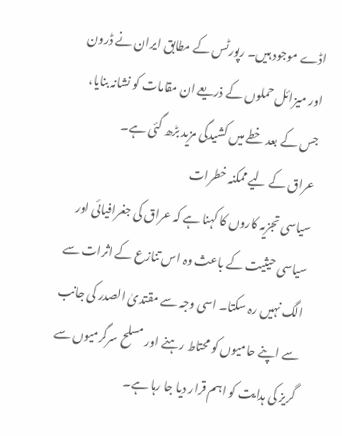اڈے موجود ہیں۔ رپورٹس کے مطابق ایران نے ڈرون اور میزائل حملوں کے ذریعے ان مقامات کو نشانہ بنایا، جس کے بعد خطے میں کشیدگی مزید بڑھ گئی ہے۔
عراق کے لیے ممکنہ خطرات
سیاسی تجزیہ کاروں کا کہنا ہے کہ عراق کی جغرافیائی اور سیاسی حیثیت کے باعث وہ اس تنازع کے اثرات سے الگ نہیں رہ سکتا۔ اسی وجہ سے مقتدیٰ الصدر کی جانب سے اپنے حامیوں کو محتاط رہنے اور مسلح سرگرمیوں سے گریز کی ہدایت کو اہم قرار دیا جا رہا ہے۔